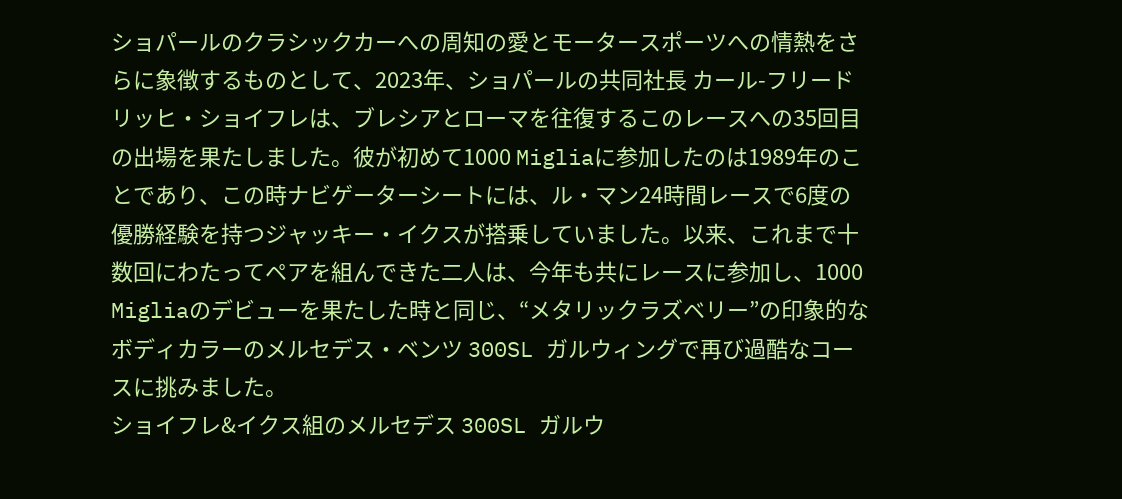ショパールのクラシックカーへの周知の愛とモータースポーツへの情熱をさらに象徴するものとして、2023年、ショパールの共同社長 カール-フリードリッヒ・ショイフレは、ブレシアとローマを往復するこのレースへの35回目の出場を果たしました。彼が初めて1000 Migliaに参加したのは1989年のことであり、この時ナビゲーターシートには、ル・マン24時間レースで6度の優勝経験を持つジャッキー・イクスが搭乗していました。以来、これまで十数回にわたってペアを組んできた二人は、今年も共にレースに参加し、1000 Migliaのデビューを果たした時と同じ、“メタリックラズベリー”の印象的なボディカラーのメルセデス・ベンツ 300SL ガルウィングで再び過酷なコースに挑みました。
ショイフレ&イクス組のメルセデス 300SL ガルウ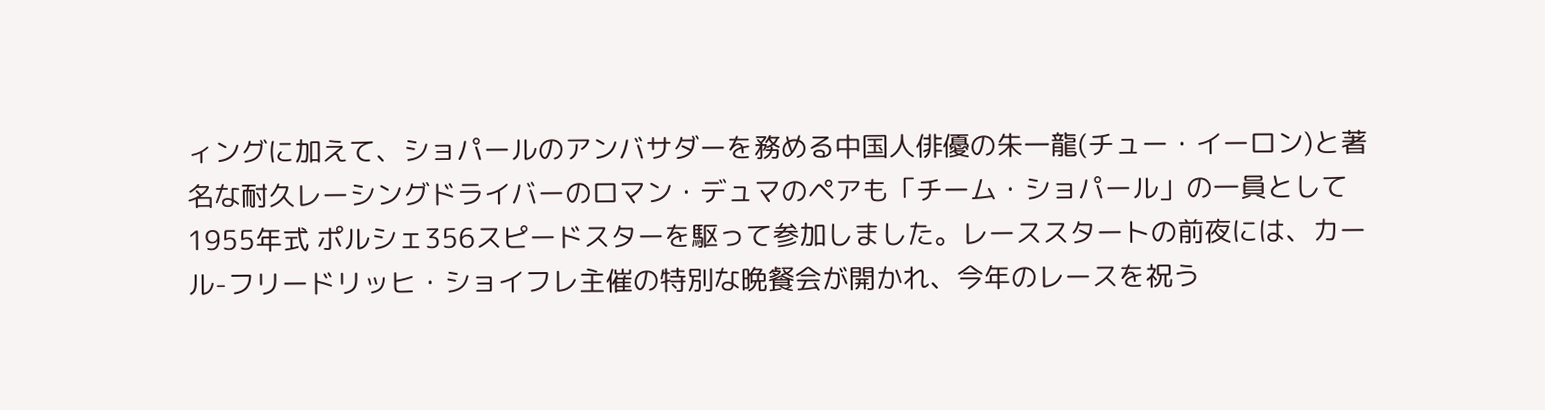ィングに加えて、ショパールのアンバサダーを務める中国人俳優の朱一龍(チュー・イーロン)と著名な耐久レーシングドライバーのロマン・デュマのペアも「チーム・ショパール」の一員として1955年式 ポルシェ356スピードスターを駆って参加しました。レーススタートの前夜には、カール-フリードリッヒ・ショイフレ主催の特別な晩餐会が開かれ、今年のレースを祝う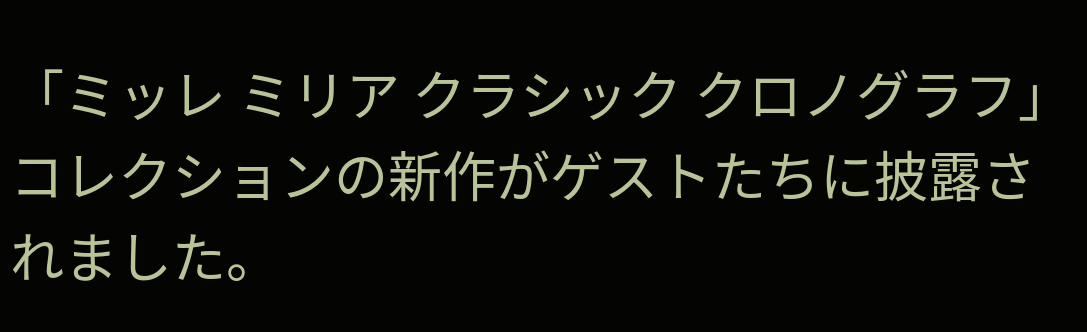「ミッレ ミリア クラシック クロノグラフ」コレクションの新作がゲストたちに披露されました。